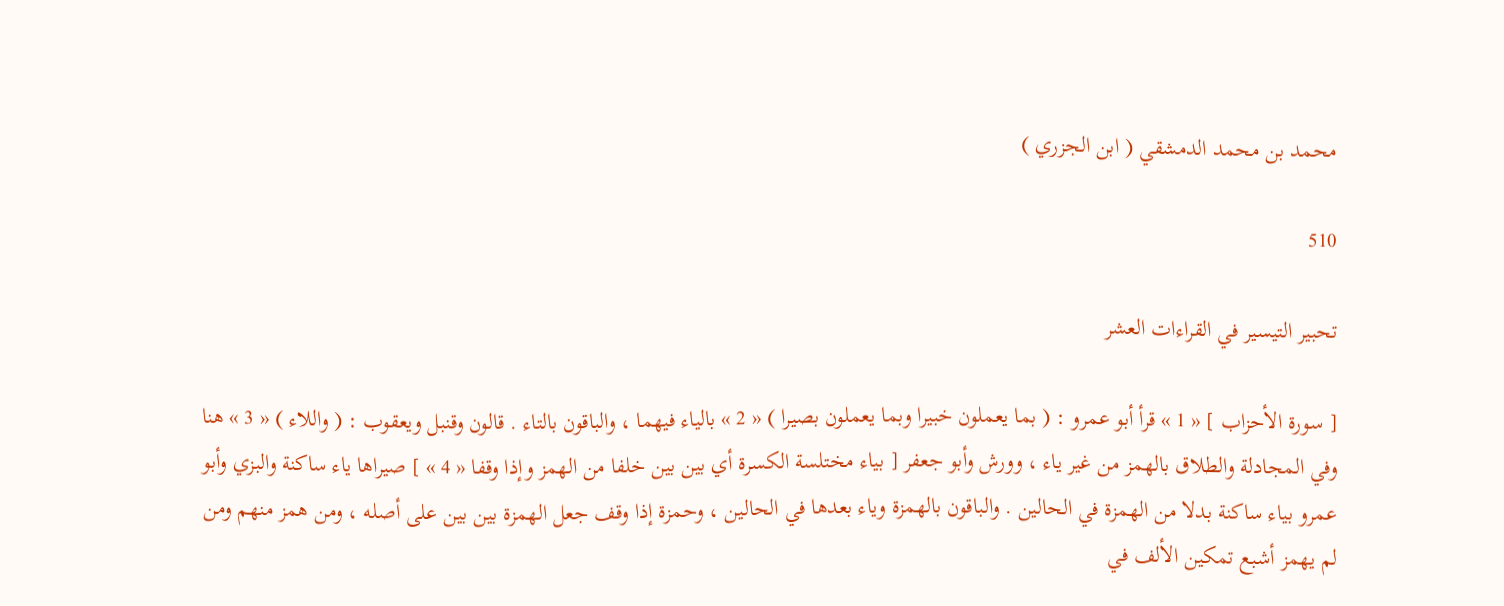محمد بن محمد الدمشقي ( ابن الجزري )

510

تحبير التيسير في القراءات العشر

[ سورة الأحزاب ] « 1 » قرأ أبو عمرو : ( بما يعملون خبيرا وبما يعملون بصيرا ) « 2 » بالياء فيهما ، والباقون بالتاء . قالون وقنبل ويعقوب : ( واللاء ) « 3 » هنا وفي المجادلة والطلاق بالهمز من غير ياء ، وورش وأبو جعفر [ بياء مختلسة الكسرة أي بين بين خلفا من الهمز وإذا وقفا « 4 » ] صيراها ياء ساكنة والبزي وأبو عمرو بياء ساكنة بدلا من الهمزة في الحالين . والباقون بالهمزة وياء بعدها في الحالين ، وحمزة إذا وقف جعل الهمزة بين بين على أصله ، ومن همز منهم ومن لم يهمز أشبع تمكين الألف في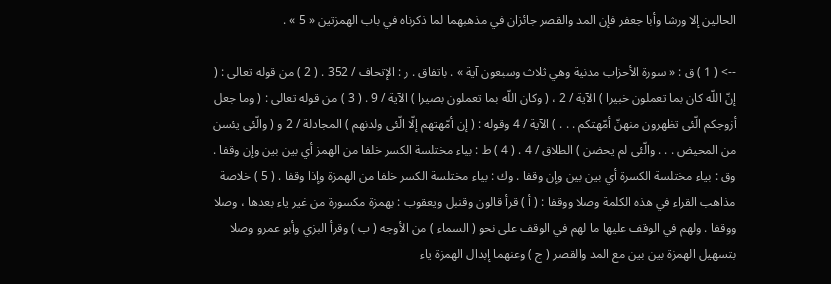الحالين إلا ورشا وأبا جعفر فإن المد والقصر جائزان في مذهبهما لما ذكرناه في باب الهمزتين « 5 » .

--> ( 1 ) ق : « سورة الأحزاب مدنية وهي ثلاث وسبعون آية » . باتفاق . ر : الإتحاف / 352 . ( 2 ) من قوله تعالى : ( إنّ اللّه كان بما تعملون خبيرا ) الآية / 2 ، ( وكان اللّه بما تعملون بصيرا ) الآية / 9 . ( 3 ) من قوله تعالى : ( وما جعل أزوجكم الّئى تظهرون منهنّ أمّهتكم . . . ) الآية / 4 وقوله : ( إن أمّهتهم إلّا الّئى ولدنهم ) المجادلة / 2 و ( والّئى يئسن من المحيض . . . والّئى لم يحضن ) الطلاق / 4 . ( 4 ) ط : بياء مختلسة الكسر خلفا من الهمز أي بين بين وإن وقفا . وق : بياء مختلسة الكسرة أي بين بين وإن وقفا . وك : بياء مختلسة الكسر خلفا من الهمزة وإذا وقفا . ( 5 ) خلاصة مذاهب القراء في هذه الكلمة وصلا ووقفا : ( أ ) قرأ قالون وقنبل ويعقوب : بهمزة مكسورة من غير ياء بعدها ، وصلا ووقفا . ولهم في الوقف عليها ما لهم في الوقف على نحو ( السماء ) من الأوجه ( ب ) وقرأ البزي وأبو عمرو وصلا بتسهيل الهمزة بين بين مع المد والقصر ( ج ) وعنهما إبدال الهمزة ياء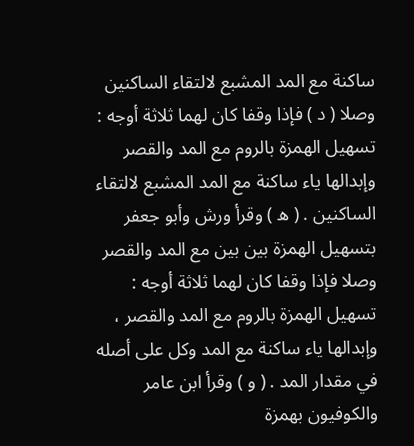ساكنة مع المد المشبع لالتقاء الساكنين وصلا ( د ) فإذا وقفا كان لهما ثلاثة أوجه : تسهيل الهمزة بالروم مع المد والقصر وإبدالها ياء ساكنة مع المد المشبع لالتقاء الساكنين . ( ه ) وقرأ ورش وأبو جعفر بتسهيل الهمزة بين بين مع المد والقصر وصلا فإذا وقفا كان لهما ثلاثة أوجه : تسهيل الهمزة بالروم مع المد والقصر ، وإبدالها ياء ساكنة مع المد وكل على أصله في مقدار المد . ( و ) وقرأ ابن عامر والكوفيون بهمزة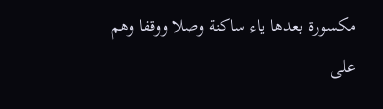مكسورة بعدها ياء ساكنة وصلا ووقفا وهم على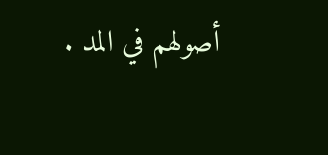أصولهم في المد .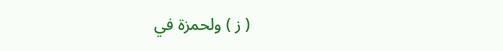( ز ) ولحمزة في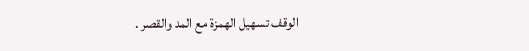الوقف تسهيل الهمزة مع المد والقصر .